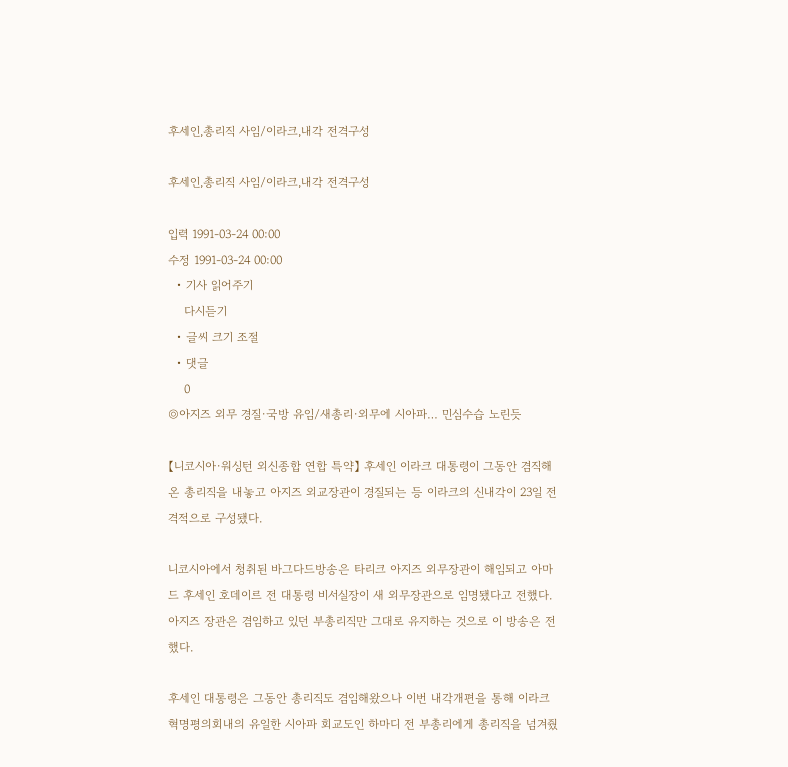후세인,총리직 사임/이라크,내각 전격구성

후세인,총리직 사임/이라크,내각 전격구성

입력 1991-03-24 00:00
수정 1991-03-24 00:00
  • 기사 읽어주기
    다시듣기
  • 글씨 크기 조절
  • 댓글
    0
◎아지즈 외무 경질·국방 유임/새총리·외무에 시아파… 민심수습 노린듯

【니코시아·워싱턴 외신종합 연합 특약】 후세인 이라크 대통령이 그동안 겸직해온 총리직을 내놓고 아지즈 외교장관이 경질되는 등 이라크의 신내각이 23일 전격적으로 구성됐다.

니코시아에서 청취된 바그다드방송은 타리크 아지즈 외무장관이 해임되고 아마드 후세인 호데이르 전 대통령 비서실장이 새 외무장관으로 임명됐다고 전했다. 아지즈 장관은 겸임하고 있던 부총리직만 그대로 유지하는 것으로 이 방송은 전했다.

후세인 대통령은 그동안 총리직도 겸임해왔으나 이번 내각개편을 통해 이라크 혁명평의회내의 유일한 시아파 회교도인 하마디 전 부총리에게 총리직을 넘겨줬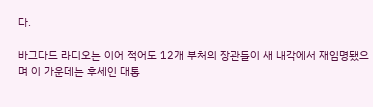다.

바그다드 라디오는 이어 적어도 12개 부처의 장관들이 새 내각에서 재임명됐으며 이 가운데는 후세인 대통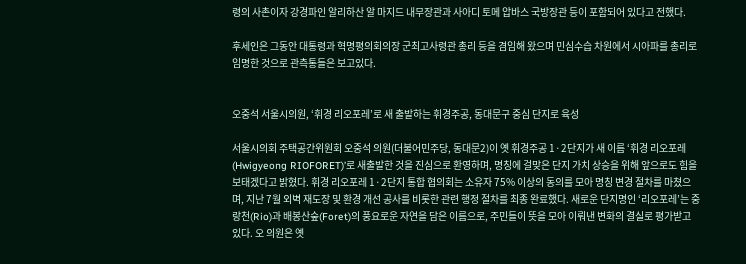령의 사촌이자 강경파인 알리하산 알 마지드 내무장관과 사아디 토메 압바스 국방장관 등이 포함되어 있다고 전했다.

후세인은 그동안 대통령과 혁명평의회의장 군최고사령관 총리 등을 겸임해 왔으며 민심수습 차원에서 시아파를 총리로 임명한 것으로 관측통들은 보고있다.


오중석 서울시의원, ‘휘경 리오포레’로 새 출발하는 휘경주공, 동대문구 중심 단지로 육성

서울시의회 주택공간위원회 오중석 의원(더불어민주당, 동대문2)이 옛 휘경주공 1·2단지가 새 이름 ‘휘경 리오포레(Hwigyeong RIOFORET)’로 새출발한 것을 진심으로 환영하며, 명칭에 걸맞은 단지 가치 상승을 위해 앞으로도 힘을 보태겠다고 밝혔다. 휘경 리오포레 1·2단지 통합 협의회는 소유자 75% 이상의 동의를 모아 명칭 변경 절차를 마쳤으며, 지난 7월 외벽 재도장 및 환경 개선 공사를 비롯한 관련 행정 절차를 최종 완료했다. 새로운 단지명인 ‘리오포레’는 중랑천(Rio)과 배봉산숲(Foret)의 풍요로운 자연을 담은 이름으로, 주민들이 뜻을 모아 이뤄낸 변화의 결실로 평가받고 있다. 오 의원은 옛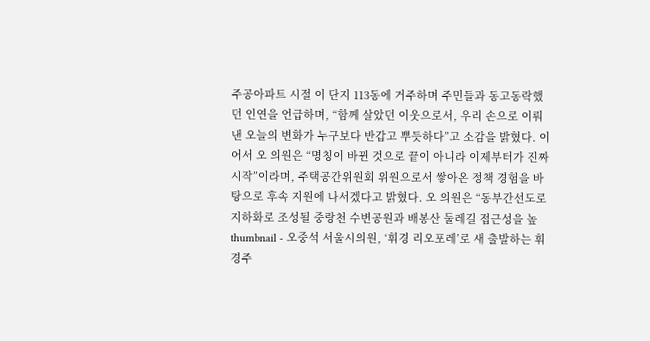주공아파트 시절 이 단지 113동에 거주하며 주민들과 동고동락했던 인연을 언급하며, “함께 살았던 이웃으로서, 우리 손으로 이뤄낸 오늘의 변화가 누구보다 반갑고 뿌듯하다”고 소감을 밝혔다. 이어서 오 의원은 “명칭이 바뀐 것으로 끝이 아니라 이제부터가 진짜 시작”이라며, 주택공간위원회 위원으로서 쌓아온 정책 경험을 바탕으로 후속 지원에 나서겠다고 밝혔다. 오 의원은 “동부간선도로 지하화로 조성될 중랑천 수변공원과 배봉산 둘레길 접근성을 높
thumbnail - 오중석 서울시의원, ‘휘경 리오포레’로 새 출발하는 휘경주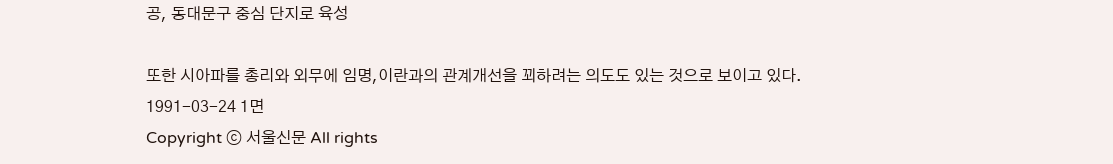공, 동대문구 중심 단지로 육성

또한 시아파를 총리와 외무에 임명,이란과의 관계개선을 꾀하려는 의도도 있는 것으로 보이고 있다.
1991-03-24 1면
Copyright ⓒ 서울신문 All rights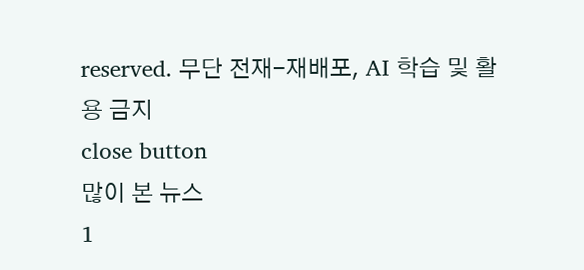reserved. 무단 전재-재배포, AI 학습 및 활용 금지
close button
많이 본 뉴스
1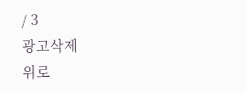/ 3
광고삭제
위로